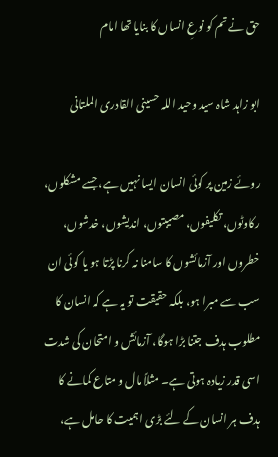حق نے تم کو نوعِ انساں کا بنایا تھا امام

ابو زاہد شاہ سید وحید اللہ حسینی القادری الملتانی

روئے زمین پر کوئی انسان ایسا نہیں ہے، جسے مشکلوں، رکاوٹوں، تکلیفوں، مصیبتوں، اندیشوں، خدشوں، خطروں اور آزمائشوں کا سامنا نہ کرنا پڑتا ہو یا کوئی ان سب سے مبرا ہو، بلکہ حقیقت تو یہ ہے کہ انسان کا مطلوب ہدف جتنا بڑا ہوگا، آزمائش و امتحان کی شدت اسی قدر زیادہ ہوتی ہے۔ مثلاً مال و متاع کمانے کا ہدف ہر انسان کے لئے بڑی اہمیت کا حامل ہے،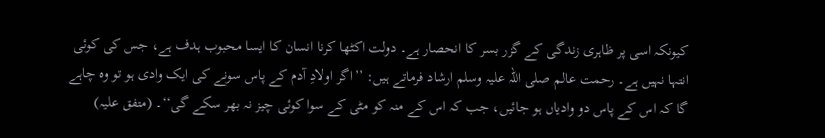کیونکہ اسی پر ظاہری زندگی کے گزر بسر کا انحصار ہے۔ دولت اکٹھا کرنا انسان کا ایسا محبوب ہدف ہے، جس کی کوئی انتہا نہیں ہے۔ رحمت عالم صلی اللہ علیہ وسلم ارشاد فرماتے ہیں: ’’اگر اولادِ آدم کے پاس سونے کی ایک وادی ہو تو وہ چاہے گا کہ اس کے پاس دو وادیاں ہو جائیں، جب کہ اس کے منہ کو مٹی کے سوا کوئی چیز نہ بھر سکے گی‘‘۔ (متفق علیہ)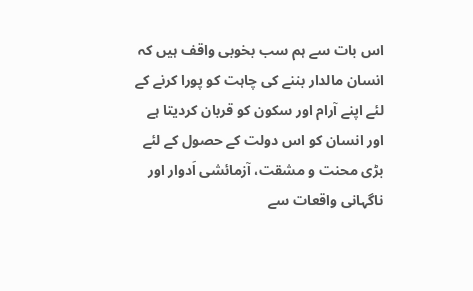اس بات سے ہم سب بخوبی واقف ہیں کہ انسان مالدار بننے کی چاہت کو پورا کرنے کے لئے اپنے آرام اور سکون کو قربان کردیتا ہے اور انسان کو اس دولت کے حصول کے لئے بڑی محنت و مشقت، آزمائشی اَدوار اور ناگہانی واقعات سے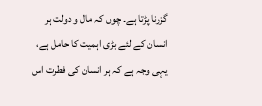گزرنا پڑتا ہے۔ چوں کہ مال و دولت ہر انسان کے لئے بڑی اہمیت کا حامل ہے، یہی وجہ ہے کہ ہر انسان کی فطرت اس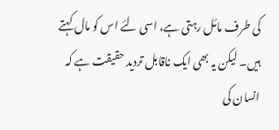کی طرف مائل رہتی ہے، اسی لئے اس کو مال کہتے ہیں۔ لیکن یہ بھی ایک ناقابل تردید حقیقت ہے کہ انسان کی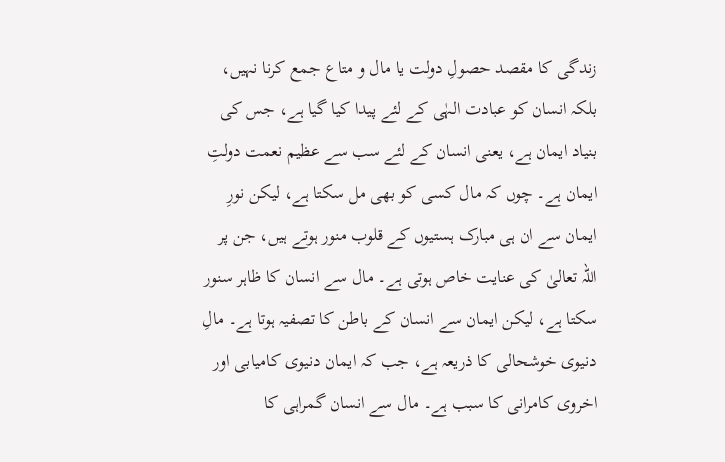زندگی کا مقصد حصولِ دولت یا مال و متاع جمع کرنا نہیں، بلکہ انسان کو عبادت الہٰی کے لئے پیدا کیا گیا ہے، جس کی بنیاد ایمان ہے، یعنی انسان کے لئے سب سے عظیم نعمت دولتِ ایمان ہے۔ چوں کہ مال کسی کو بھی مل سکتا ہے، لیکن نورِ ایمان سے ان ہی مبارک ہستیوں کے قلوب منور ہوتے ہیں، جن پر اللہ تعالیٰ کی عنایت خاص ہوتی ہے۔ مال سے انسان کا ظاہر سنور سکتا ہے، لیکن ایمان سے انسان کے باطن کا تصفیہ ہوتا ہے۔ مالِ دنیوی خوشحالی کا ذریعہ ہے، جب کہ ایمان دنیوی کامیابی اور اخروی کامرانی کا سبب ہے۔ مال سے انسان گمراہی کا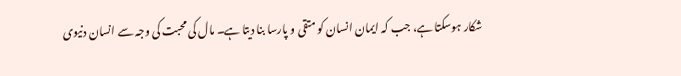شکار ہوسکتا ہے، جب کہ ایمان انسان کو متقی و پارسا بنا دیتا ہے۔ مال کی محبت کی وجہ سے انسان دنیوی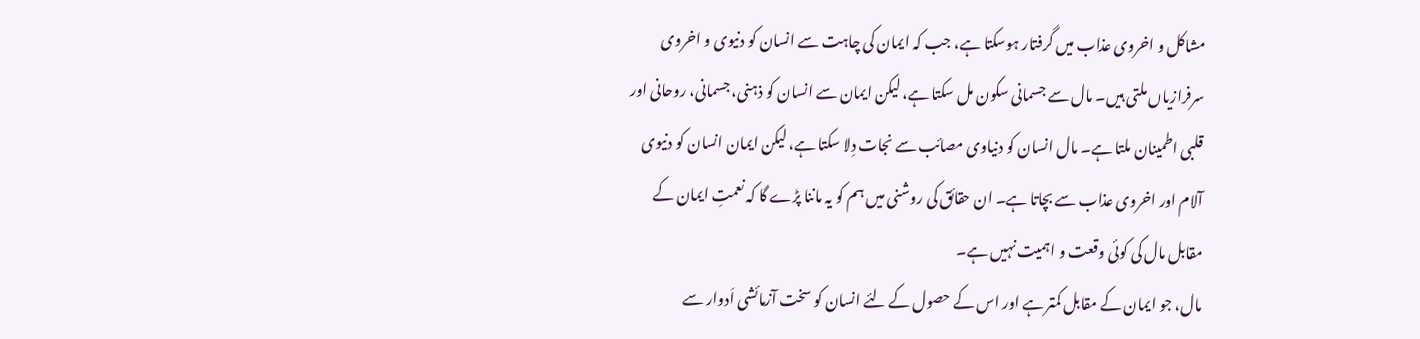مشاکل و اخروی عذاب میں گرفتار ہوسکتا ہے، جب کہ ایمان کی چاہت سے انسان کو دنیوی و اخروی سرفرازیاں ملتی ہیں۔ مال سے جسمانی سکون مل سکتا ہے، لیکن ایمان سے انسان کو ذہنی، جسمانی، روحانی اور قلبی اطمینان ملتا ہے۔ مال انسان کو دنیاوی مصائب سے نجات دِلا سکتا ہے، لیکن ایمان انسان کو دنیوی آلام اور اخروی عذاب سے بچاتا ہے۔ ان حقائق کی روشنی میں ہم کو یہ ماننا پڑے گا کہ نعمتِ ایمان کے مقابل مال کی کوئی وقعت و اہمیت نہیں ہے۔
مال، جو ایمان کے مقابل کمتر ہے اور اس کے حصول کے لئے انسان کو سخت آزمائشی اَدوار سے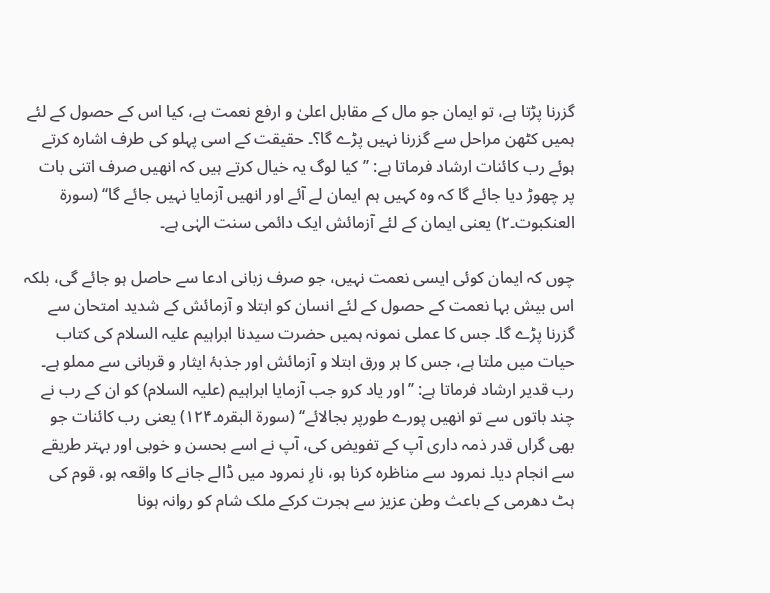گزرنا پڑتا ہے، تو ایمان جو مال کے مقابل اعلیٰ و ارفع نعمت ہے، کیا اس کے حصول کے لئے ہمیں کٹھن مراحل سے گزرنا نہیں پڑے گا؟۔ حقیقت کے اسی پہلو کی طرف اشارہ کرتے ہوئے رب کائنات ارشاد فرماتا ہے: ’’کیا لوگ یہ خیال کرتے ہیں کہ انھیں صرف اتنی بات پر چھوڑ دیا جائے گا کہ وہ کہیں ہم ایمان لے آئے اور انھیں آزمایا نہیں جائے گا‘‘ (سورۃ العنکبوت۔۲) یعنی ایمان کے لئے آزمائش ایک دائمی سنت الہٰی ہے۔

چوں کہ ایمان کوئی ایسی نعمت نہیں، جو صرف زبانی ادعا سے حاصل ہو جائے گی، بلکہ اس بیش بہا نعمت کے حصول کے لئے انسان کو ابتلا و آزمائش کے شدید امتحان سے گزرنا پڑے گا۔ جس کا عملی نمونہ ہمیں حضرت سیدنا ابراہیم علیہ السلام کی کتاب حیات میں ملتا ہے، جس کا ہر ورق ابتلا و آزمائش اور جذبۂ ایثار و قربانی سے مملو ہے۔ رب قدیر ارشاد فرماتا ہے: ’’اور یاد کرو جب آزمایا ابراہیم (علیہ السلام) کو ان کے رب نے چند باتوں سے تو انھیں پورے طورپر بجالائے‘‘ (سورۃ البقرہ۔۱۲۴) یعنی رب کائنات جو بھی گراں قدر ذمہ داری آپ کے تفویض کی، آپ نے اسے بحسن و خوبی اور بہتر طریقے سے انجام دیا۔ نمرود سے مناظرہ کرنا ہو، نارِ نمرود میں ڈالے جانے کا واقعہ ہو، قوم کی ہٹ دھرمی کے باعث وطن عزیز سے ہجرت کرکے ملک شام کو روانہ ہونا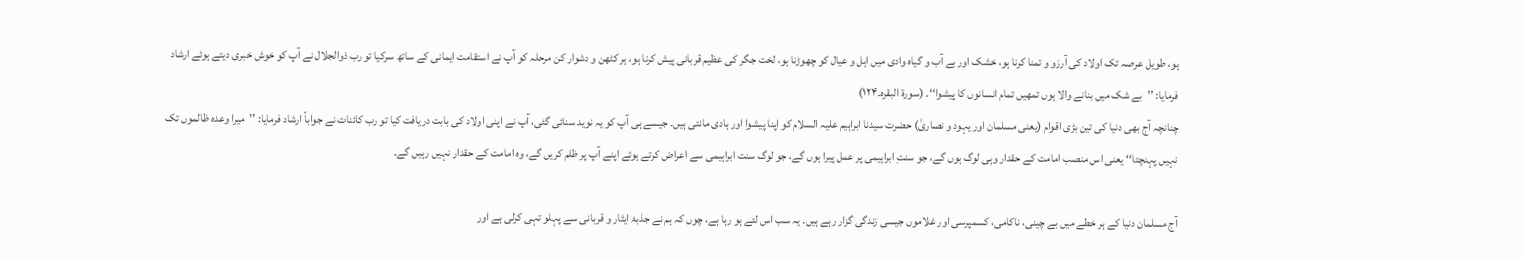ہو، طویل عرصہ تک اولاد کی آرزو و تمنا کرنا ہو، خشک اور بے آب و گیاہ وادی میں اہل و عیال کو چھوڑنا ہو، لخت جگر کی عظیم قربانی پیش کرنا ہو، ہر کٹھن و دشوار کن مرحلہ کو آپ نے استقامت ایمانی کے ساتھ سرکیا تو رب ذوالجلال نے آپ کو خوش خبری دیتے ہوئے ارشاد فرمایا: ’’بے شک میں بنانے والا ہوں تمھیں تمام انسانوں کا پیشوا‘‘۔ (سورۃ البقرہ۔۱۲۴)
چنانچہ آج بھی دنیا کی تین بڑی اقوام (یعنی مسلمان اور یہود و نصاریٰ) حضرت سیدنا ابراہیم علیہ السلام کو اپنا پیشوا اور ہادی مانتی ہیں۔ جیسے ہی آپ کو یہ نوید سنائی گئی، آپ نے اپنی اولاد کی بابت دریافت کیا تو رب کائنات نے جواباً ارشاد فرمایا: ’’میرا وعدہ ظالموں تک نہیں پہنچتا‘‘ یعنی اس منصب امامت کے حقدار وہی لوگ ہوں گے، جو سنتِ ابراہیمی پر عمل پیرا ہوں گے، جو لوگ سنت ابراہیمی سے اعراض کرتے ہوئے اپنے آپ پر ظلم کریں گے، وہ امامت کے حقدار نہیں رہیں گے۔

آج مسلمان دنیا کے ہر خطے میں بے چینی، ناکامی، کسمپرسی اور غلاموں جیسی زندگی گزار رہے ہیں۔ یہ سب اس لئے ہو رہا ہے، چوں کہ ہم نے جذبۂ ایثار و قربانی سے پہلو تہی کرلی ہے اور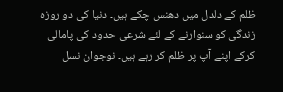ظلم کے دلدل میں دھنس چکے ہیں۔ دنیا کی دو روزہ زندگی کو سنوارنے کے لئے شرعی حدود کی پامالی کرکے اپنے آپ پر ظلم کر رہے ہیں۔ نوجوان نسل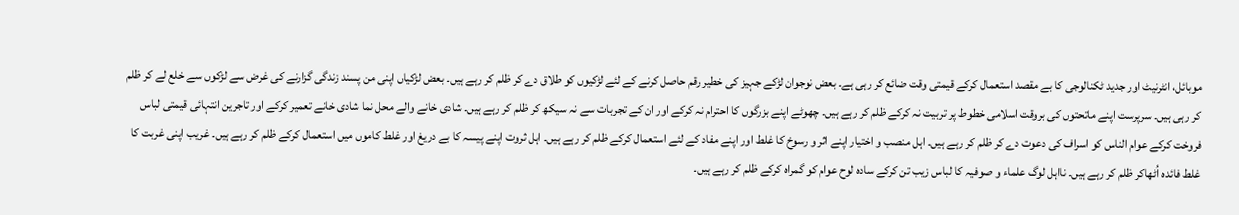موبائل، انٹرنیٹ اور جدید ٹکنالوجی کا بے مقصد استعمال کرکے قیمتی وقت ضائع کر رہی ہے۔ بعض نوجوان لڑکے جہیز کی خطیر رقم حاصل کرنے کے لئے لڑکیوں کو طلاق دے کر ظلم کر رہے ہیں۔ بعض لڑکیاں اپنی من پسند زندگی گزارنے کی غرض سے لڑکوں سے خلع لے کر ظلم کر رہی ہیں۔ سرپرست اپنے ماتحتوں کی بروقت اسلامی خطوط پر تربیت نہ کرکے ظلم کر رہے ہیں۔ چھوٹے اپنے بزرگوں کا احترام نہ کرکے اور ان کے تجربات سے نہ سیکھ کر ظلم کر رہے ہیں۔ شادی خانے والے محل نما شادی خانے تعمیر کرکے اور تاجرین انتہائی قیمتی لباس فروخت کرکے عوام الناس کو اسراف کی دعوت دے کر ظلم کر رہے ہیں۔ اہل منصب و اختیار اپنے اثر و رسوخ کا غلط اور اپنے مفاد کے لئے استعمال کرکے ظلم کر رہے ہیں۔ اہل ثروت اپنے پیسہ کا بے دریغ اور غلط کاموں میں استعمال کرکے ظلم کر رہے ہیں۔ غریب اپنی غربت کا غلط فائدہ اُٹھاکر ظلم کر رہے ہیں۔ نااہل لوگ علماء و صوفیہ کا لباس زیب تن کرکے سادہ لوح عوام کو گمراہ کرکے ظلم کر رہے ہیں۔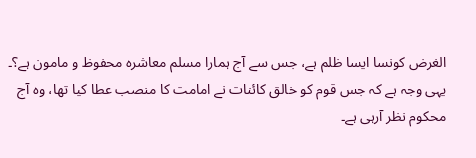الغرض کونسا ایسا ظلم ہے، جس سے آج ہمارا مسلم معاشرہ محفوظ و مامون ہے؟۔ یہی وجہ ہے کہ جس قوم کو خالق کائنات نے امامت کا منصب عطا کیا تھا، وہ آج محکوم نظر آرہی ہے۔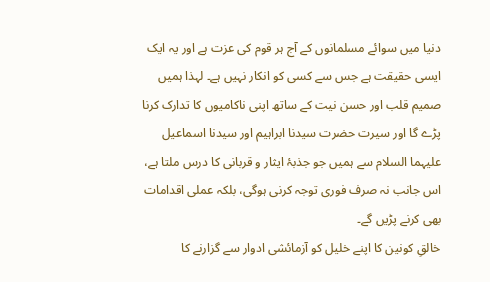دنیا میں سوائے مسلمانوں کے آج ہر قوم کی عزت ہے اور یہ ایک ایسی حقیقت ہے جس سے کسی کو انکار نہیں ہے۔ لہذا ہمیں صمیم قلب اور حسن نیت کے ساتھ اپنی ناکامیوں کا تدارک کرنا پڑے گا اور سیرت حضرت سیدنا ابراہیم اور سیدنا اسماعیل علیہما السلام سے ہمیں جو جذبۂ ایثار و قربانی کا درس ملتا ہے، اس جانب نہ صرف فوری توجہ کرنی ہوگی، بلکہ عملی اقدامات بھی کرنے پڑیں گے۔
خالقِ کونین کا اپنے خلیل کو آزمائشی ادوار سے گزارنے کا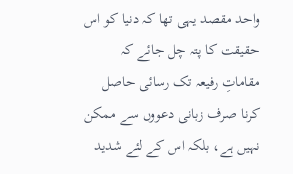واحد مقصد یہی تھا کہ دنیا کو اس حقیقت کا پتہ چل جائے کہ مقاماتِ رفیعہ تک رسائی حاصل کرنا صرف زبانی دعووں سے ممکن نہیں ہے، بلکہ اس کے لئے شدید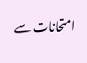امتحانات سے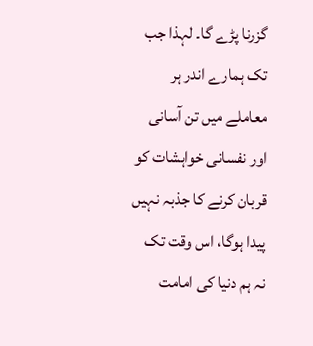گزرنا پڑے گا۔ لہذا جب تک ہمارے اندر ہر معاملے میں تن آسانی اور نفسانی خواہشات کو قربان کرنے کا جذبہ نہیں پیدا ہوگا، اس وقت تک نہ ہم دنیا کی امامت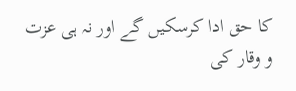کا حق ادا کرسکیں گے اور نہ ہی عزت و وقار کی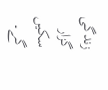زندگی گزار سکیں گے۔